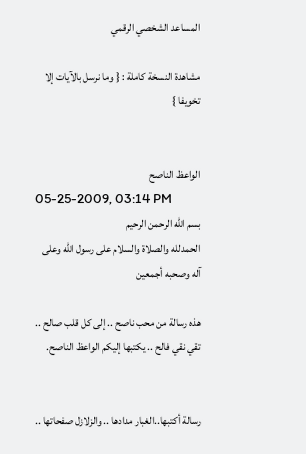المساعد الشخصي الرقمي

مشاهدة النسخة كاملة : { وما نرسل بالآيات إلا تخويفا }


الواعظ الناصح
05-25-2009, 03:14 PM
بسم الله الرحمن الرحيم
الحمدلله والصلاة والسلام على رسول الله وعلى آله وصحبه أجمعين

هذه رسالة من محب ناصح .. إلى كل قلب صالح .. تقي نقي فالح .. يكتبها إليكم الواعظ الناصح.


رسالة أكتبها..الغبار مدادها .. والزلازل صفحاتها ..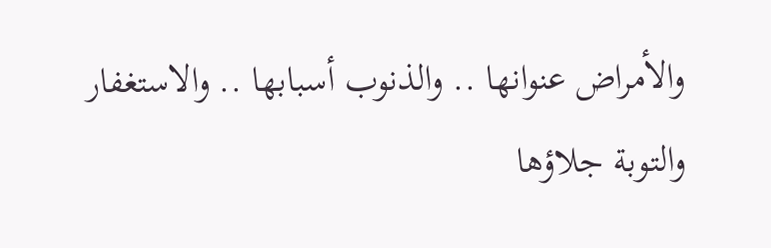والأمراض عنوانها .. والذنوب أسبابها .. والاستغفار والتوبة جلاؤها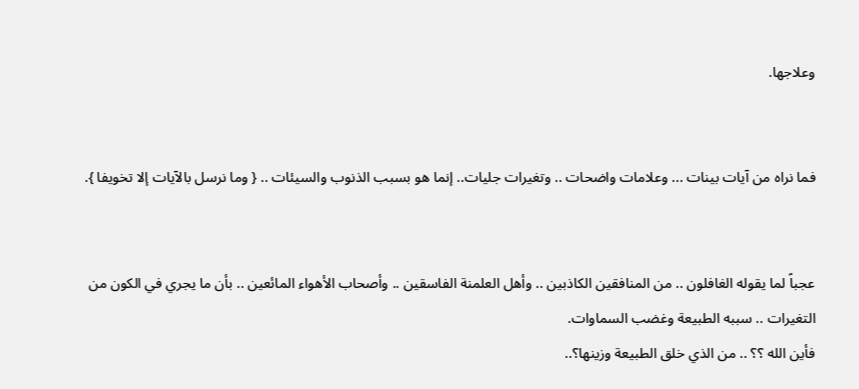وعلاجها.


فما نراه من آيات بينات ... وعلامات واضحات .. وتغيرات جليات.. إنما هو بسبب الذنوب والسيئات .. { وما نرسل بالآيات إلا تخويفا }.


عجباً لما يقوله الغافلون .. من المنافقين الكاذبين .. وأهل العلمنة الفاسقين .. وأصحاب الأهواء المائعين .. بأن ما يجري في الكون من التغيرات .. سببه الطبيعة وغضب السماوات.
فأين الله ؟؟ .. من الذي خلق الطبيعة وزينها؟..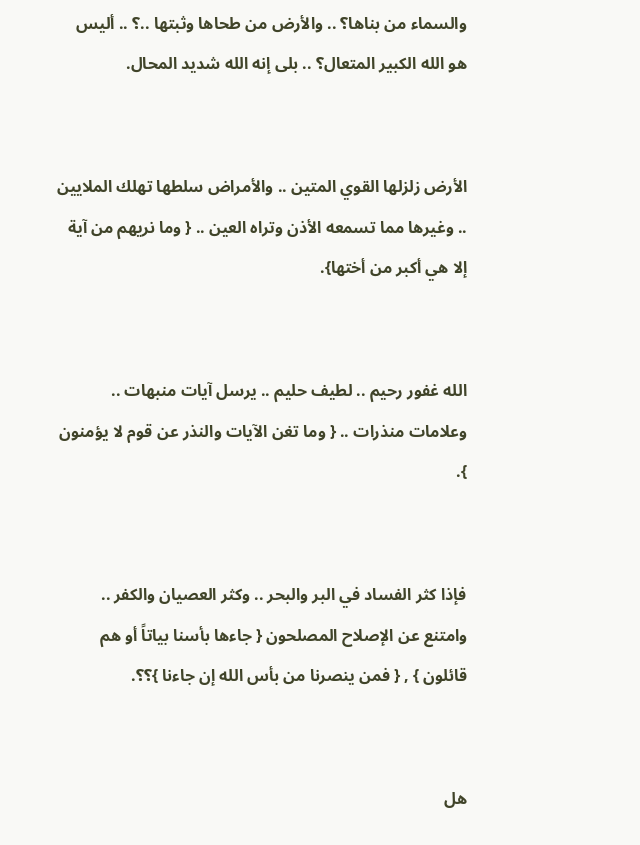والسماء من بناها؟ .. والأرض من طحاها وثبتها ..؟ .. أليس هو الله الكبير المتعال؟ .. بلى إنه الله شديد المحال.


الأرض زلزلها القوي المتين .. والأمراض سلطها تهلك الملايين .. وغيرها مما تسمعه الأذن وتراه العين .. { وما نريهم من آية إلا هي أكبر من أختها}.


الله غفور رحيم .. لطيف حليم .. يرسل آيات منبهات .. وعلامات منذرات .. { وما تغن الآيات والنذر عن قوم لا يؤمنون }.


فإذا كثر الفساد في البر والبحر .. وكثر العصيان والكفر .. وامتنع عن الإصلاح المصلحون { جاءها بأسنا بياتاً أو هم قائلون } , { فمن ينصرنا من بأس الله إن جاءنا }؟؟.


هل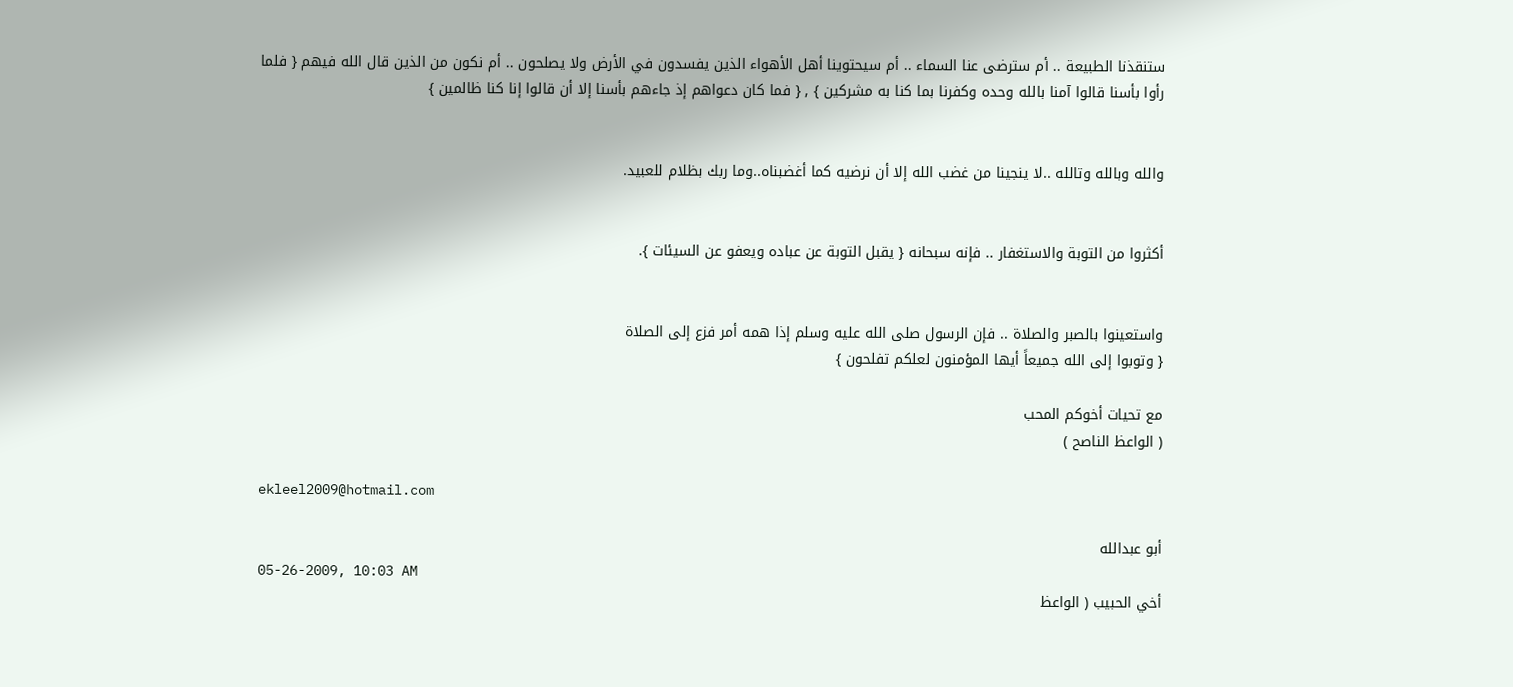ستنقذنا الطبيعة .. أم سترضى عنا السماء .. أم سيحتوينا أهل الأهواء الذين يفسدون في الأرض ولا يصلحون .. أم نكون من الذين قال الله فيهم { فلما رأوا بأسنا قالوا آمنا بالله وحده وكفرنا بما كنا به مشركين } , { فما كان دعواهم إذ جاءهم بأسنا إلا أن قالوا إنا كنا ظالمين }


والله وبالله وتالله ..لا ينجينا من غضب الله إلا أن نرضيه كما أغضبناه..وما ربك بظلام للعبيد.


أكثروا من التوبة والاستغفار .. فإنه سبحانه { يقبل التوبة عن عباده ويعفو عن السيئات }.


واستعينوا بالصبر والصلاة .. فإن الرسول صلى الله عليه وسلم إذا همه أمر فزع إلى الصلاة
{ وتوبوا إلى الله جميعاً أيها المؤمنون لعلكم تفلحون }

مع تحيات أخوكم المحب
( الواعظ الناصح )

ekleel2009@hotmail.com

أبو عبدالله
05-26-2009, 10:03 AM
أخي الحبيب ( الواعظ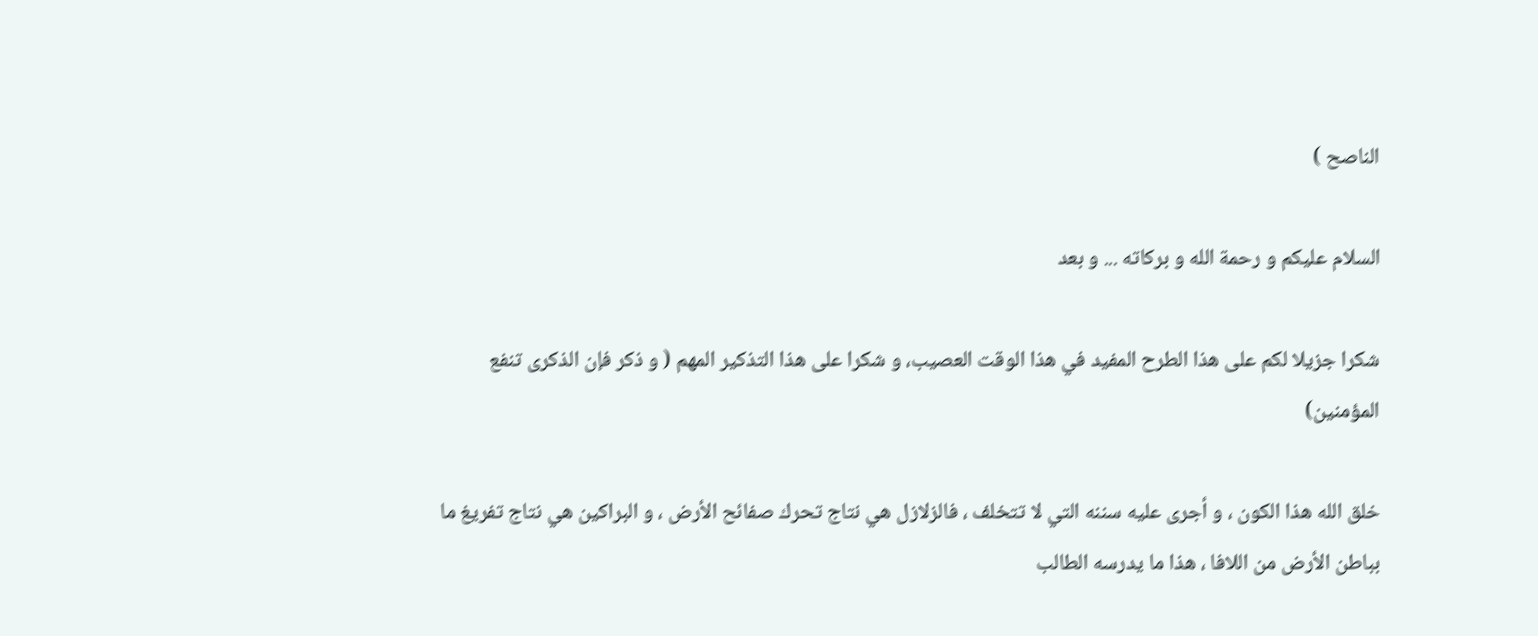الناصح )

السلام عليكم و رحمة الله و بركاته ... و بعد

شكرا جزيلا لكم على هذا الطرح المفيد في هذا الوقت العصيب، و شكرا على هذا التذكير المهم ( و ذكر فإن الذكرى تنفع المؤمنين)

خلق الله هذا الكون ، و أجرى عليه سننه التي لا تتخلف ، فالزلازل هي نتاج تحرك صفائح الأرض ، و البراكين هي نتاج تفريغ ما بباطن الأرض من اللافا ، هذا ما يدرسه الطالب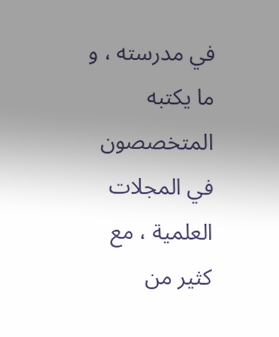في مدرسته ، و ما يكتبه المتخصصون في المجلات العلمية ، مع كثير من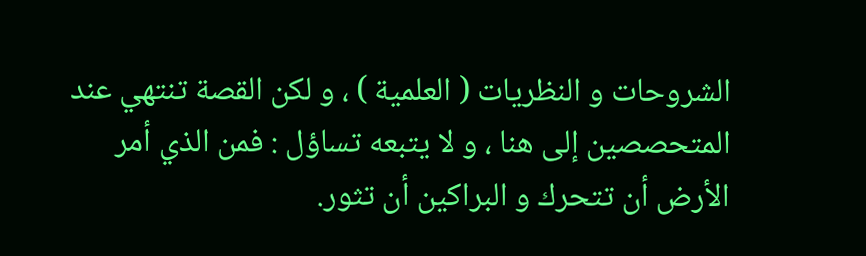الشروحات و النظريات ( العلمية ) ، و لكن القصة تنتهي عند المتحصصين إلى هنا ، و لا يتبعه تساؤل : فمن الذي أمر الأرض أن تتحرك و البراكين أن تثور.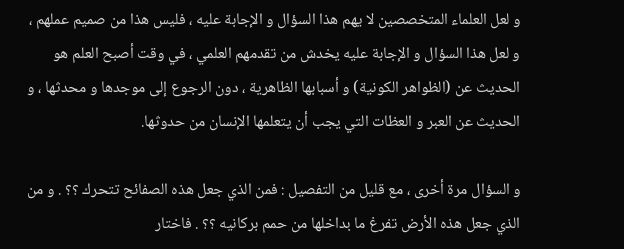و لعل العلماء المتخصصين لا يهم هذا السؤال و الإجابة عليه ، فليس هذا من صميم عملهم ، و لعل هذا السؤال و الإجابة عليه يخدش من تقدمهم العلمي ، في وقت أصبح العلم هو الحديث عن (الظواهر الكونية) و أسبابها الظاهرية ، دون الرجوع إلى موجدها و محدثها ، و الحديث عن العبر و العظات التي يجب أن يتعلمها الإنسان من حدوثها.

و السؤال مرة أخرى ، مع قليل من التفصيل : فمن الذي جعل هذه الصفائح تتحرك ؟؟ . و من الذي جعل هذه الأرض تفرغ ما بداخلها من حمم بركانيه ؟؟ . فاختار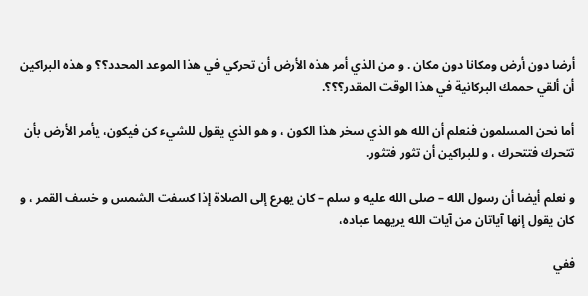أرضا دون أرض ومكانا دون مكان . و من الذي أمر هذه الأرض أن تحركي في هذا الموعد المحدد؟؟ و هذه البراكين أن ألقي حممك البركانية في هذا الوقت المقدر؟؟؟.

أما نحن المسلمون فنعلم أن الله هو الذي سخر هذا الكون ، و هو الذي يقول للشيء كن فيكون، يأمر الأرض بأن تتحرك فتتحرك ، و للبراكين أن تثور فتثور.

و نعلم أيضا أن رسول الله – صلى الله عليه و سلم – كان يهرع إلى الصلاة إذا كسفت الشمس و خسف القمر ، و كان يقول إنها آياتان من آيات الله يريهما عباده،

ففي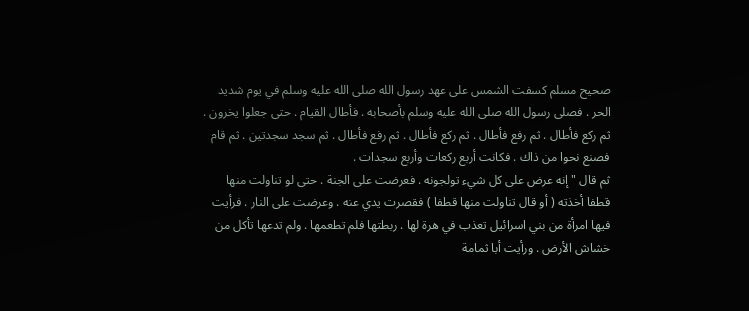صحيح مسلم كسفت الشمس على عهد رسول الله صلى الله عليه وسلم في يوم شديد الحر . فصلى رسول الله صلى الله عليه وسلم بأصحابه . فأطال القيام . حتى جعلوا يخرون . ثم ركع فأطال . ثم رفع فأطال . ثم ركع فأطال . ثم رفع فأطال . ثم سجد سجدتين . ثم قام فصنع نحوا من ذاك . فكانت أربع ركعات وأربع سجدات .
ثم قال " إنه عرض على كل شيء تولجونه . فعرضت على الجنة . حتى لو تناولت منها قطفا أخذته ( أو قال تناولت منها قطفا ) فقصرت يدي عنه . وعرضت على النار . فرأيت فيها امرأة من بني اسرائيل تعذب في هرة لها . ربطتها فلم تطعمها . ولم تدعها تأكل من خشاش الأرض . ورأيت أبا ثمامة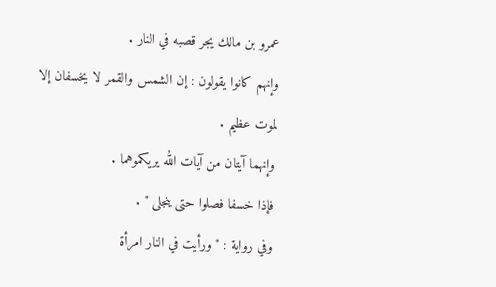عمرو بن مالك يجر قصبه في النار .
وإنهم كانوا يقولون : إن الشمس والقمر لا يخسفان إلا لموت عظيم .
وإنهما آيتان من آيات الله يريكموهما .
فإذا خسفا فصلوا حتى ينجلى " .
وفي رواية : " ورأيت في النار امرأة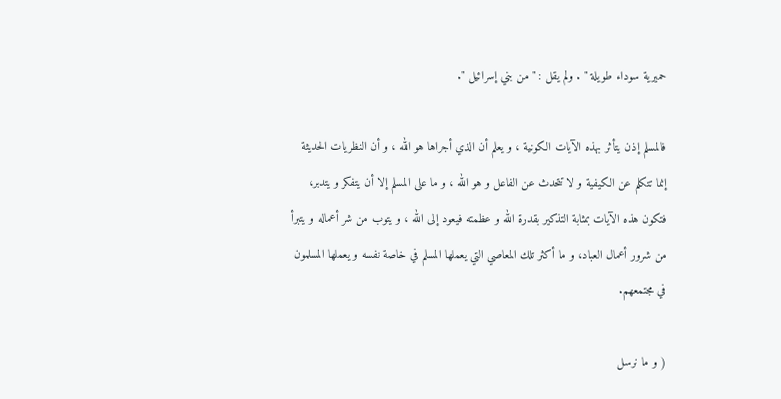حميرية سوداء طويلة " . ولم يقل : " من بني إسرائيل ".

فالمسلم إذن يتأثر بهذه الآيات الكونية ، و يعلم أن الذي أجراها هو الله ، و أن النظريات الحديثة إنما تتكلم عن الكيفية و لا تتحدث عن الفاعل و هو الله ، و ما على المسلم إلا أن يتفكر و يتدبر، فتكون هذه الآيات بمثابة التذكير بقدرة الله و عظمته فيعود إلى الله ، و يتوب من شر أعماله و يتبرأ من شرور أعمال العباد، و ما أكثر تلك المعاصي التي يعملها المسلم في خاصة نفسه و يعملها المسلمون في مجتمعهم.

( و ما نرسل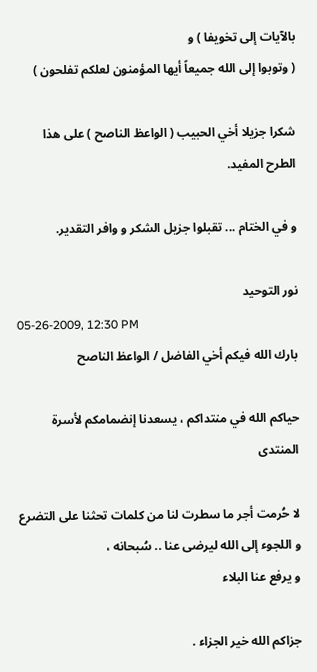بالآيات إلى تخويفا ) و
( وتوبوا إلى الله جميعاً أيها المؤمنون لعلكم تفلحون )

شكرا جزيلا أخي الحبيب ( الواعظ الناصح ) على هذا الطرح المفيد.

و في الختام ... تقبلوا جزيل الشكر و وافر التقدير.

نور التوحيد
05-26-2009, 12:30 PM
بارك الله فيكم أخي الفاضل / الواعظ الناصح

حياكم الله في منتداكم ، يسعدنا إنضمامكم لأسرة المنتدى

لا حُرمت أجر ما سطرت لنا من كلمات تحثنا على التضرع و اللجوء إلى الله ليرضى عنا .. سُبحانه ،
و يرفع عنا البلاء

جزاكم الله خير الجزاء .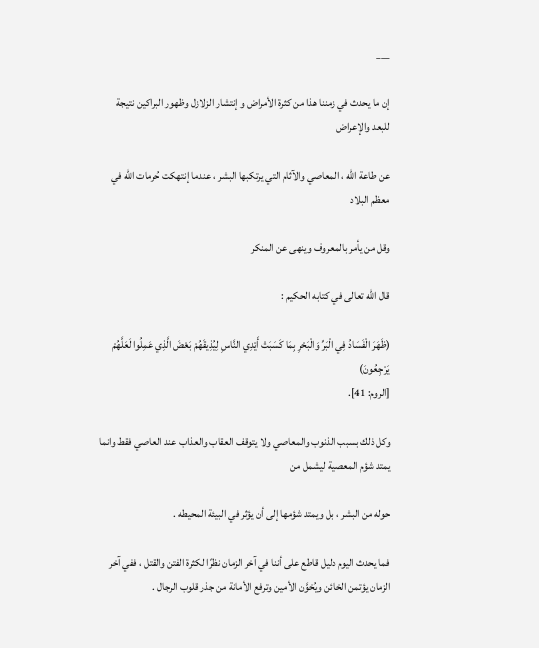___

إن ما يحدث في زمننا هذا من كثرة الأمراض و إنتشار الزلازل وظهور البراكين نتيجة للبعد والإعراض

عن طاعة الله ، المعاصي والآثام التي يرتكبها البشر ، عندما إنتهكت حُرمات الله في معظم البلاد

وقل من يأمر بالمعروف وينهى عن المنكر

قال الله تعالى في كتابه الحكيم :

(ظَهَرَ الْفَسَادُ فِي الْبَرِّ وَالْبَحْرِ بِمَا كَسَبَتْ أَيْدِي النَّاسِ لِيُذِيقَهُمْ بَعْضَ الَّذِي عَمِلُوا لَعَلَّهُمْ يَرْجِعُونَ)
[الروم: 41].

وكل ذلك بسبب الذنوب والمعاصي ولا يتوقف العقاب والعذاب عند العاصي فقط وانما يمتد شؤم المعصية ليشمل من

حوله من البشر ، بل ويمتد شؤمها إلى أن يؤثر في البيئة المحيطه .

فما يحدث اليوم دليل قاطع على أننا في آخر الزمان نظرًا لكثرة الفتن والقتل ، ففي آخر الزمان يؤتمن الخائن ويُخوَّن الأمين وترفع الأمانة من جذر قلوب الرجال .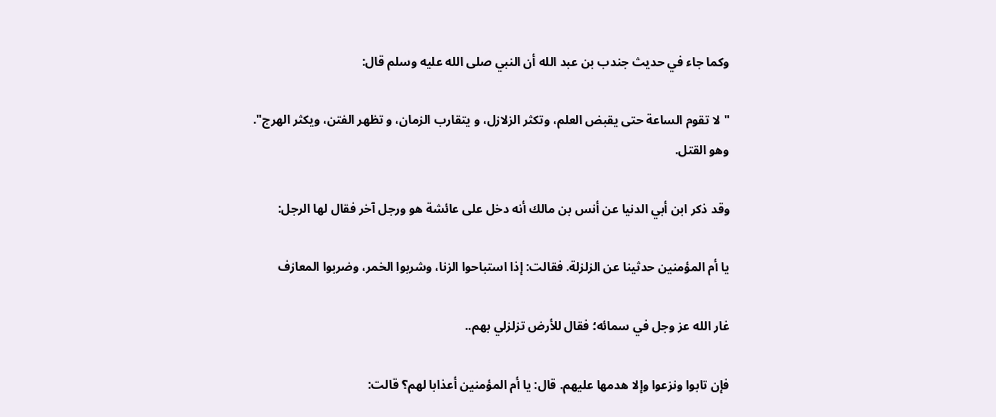وكما جاء في حديث جندب بن عبد الله أن النبي صلى الله عليه وسلم قال:

"لا تقوم الساعة حتى يقبض العلم، وتكثر الزلازل، و يتقارب الزمان، و تظهر الفتن، ويكثر الهرج".
وهو القتل.

وقد ذكر ابن أبي الدنيا عن أنس بن مالك أنه دخل على عائشة هو ورجل آخر فقال لها الرجل:

يا أم المؤمنين حدثينا عن الزلزلة. فقالت: إذا استباحوا الزنا، وشربوا الخمر، وضربوا المعازف

غار الله عز وجل في سمائه؛ فقال للأرض تزلزلي بهم..

فإن تابوا ونزعوا وإلا هدمها عليهم. قال: يا أم المؤمنين أعذابا لهم؟ قالت: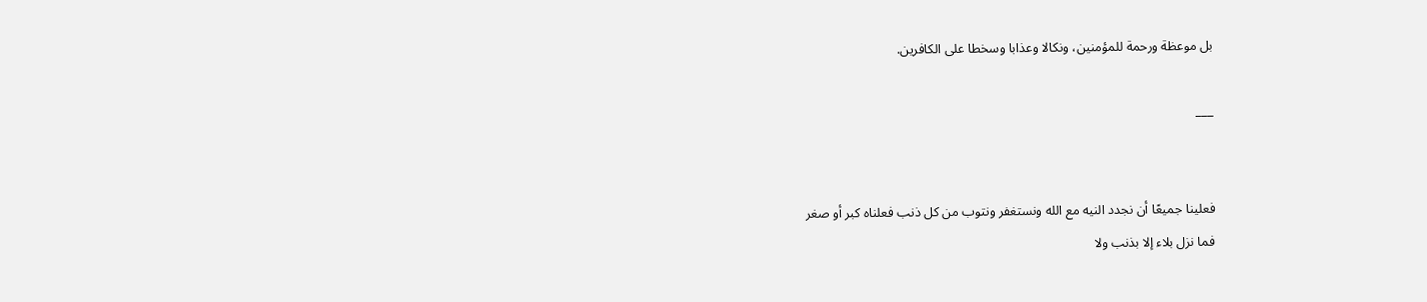بل موعظة ورحمة للمؤمنين، ونكالا وعذابا وسخطا على الكافرين.

___


فعلينا جميعًا أن نجدد النيه مع الله ونستغفر ونتوب من كل ذنب فعلناه كبر أو صغر
فما نزل بلاء إلا بذنب ولا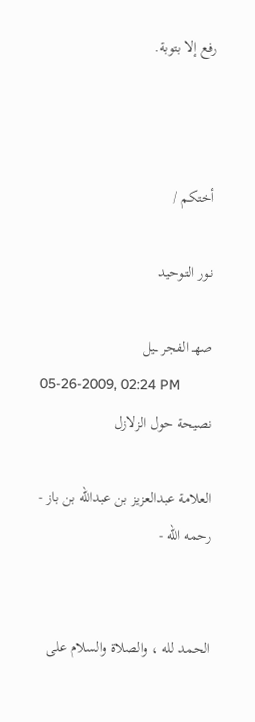رفع إلا بتوبة.



أختكم /

نـور التـوحيد

صهـ الفجر ــيل
05-26-2009, 02:24 PM
نصيحة حول الزلازل

العلامة عبدالعزيز بن عبدالله بن باز - رحمه الله -


الحمد لله ، والصلاة والسلام على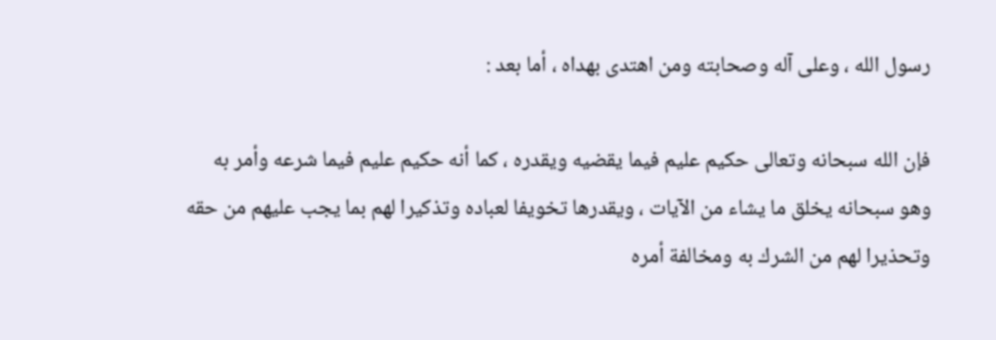رسول الله ، وعلى آله وصحابته ومن اهتدى بهداه ، أما بعد :

فإن الله سبحانه وتعالى حكيم عليم فيما يقضيه ويقدره ، كما أنه حكيم عليم فيما شرعه وأمر به وهو سبحانه يخلق ما يشاء من الآيات ، ويقدرها تخويفا لعباده وتذكيرا لهم بما يجب عليهم من حقه وتحذيرا لهم من الشرك به ومخالفة أمره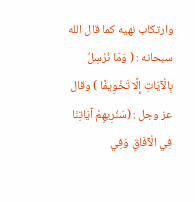وارتكاب نهيه كما قال الله سبحانه : ( وَمَا نُرْسِلُ بِالْآيَاتِ إِلَّا تَخْوِيفًا ) وقال عز وجل : (سَنُرِيهِمْ آيَاتِنَا فِي الْآفَاقِ وَفِي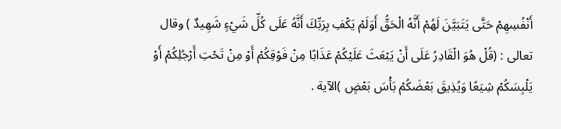أَنْفُسِهِمْ حَتَّى يَتَبَيَّنَ لَهُمْ أَنَّهُ الْحَقُّ أَوَلَمْ يَكْفِ بِرَبِّكَ أَنَّهُ عَلَى كُلِّ شَيْءٍ شَهِيدٌ ) وقال تعالى : (قُلْ هُوَ الْقَادِرُ عَلَى أَنْ يَبْعَثَ عَلَيْكُمْ عَذَابًا مِنْ فَوْقِكُمْ أَوْ مِنْ تَحْتِ أَرْجُلِكُمْ أَوْ يَلْبِسَكُمْ شِيَعًا وَيُذِيقَ بَعْضَكُمْ بَأْسَ بَعْضٍ )الآية .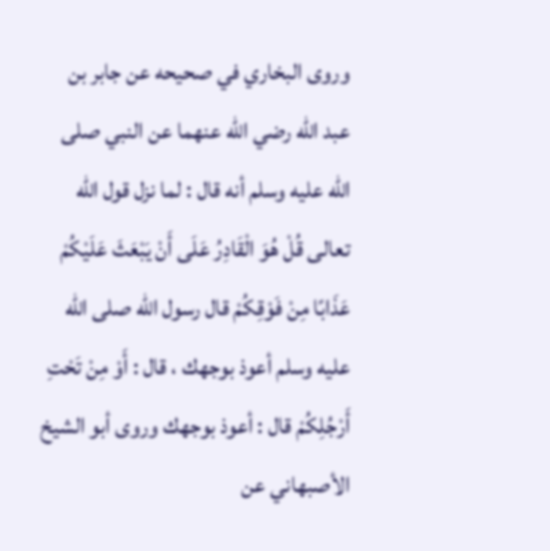وروى البخاري في صحيحه عن جابر بن عبد الله رضي الله عنهما عن النبي صلى الله عليه وسلم أنه قال : لما نزل قول الله تعالى قُلْ هُوَ الْقَادِرُ عَلَى أَنْ يَبْعَثَ عَلَيْكُمْ عَذَابًا مِنْ فَوْقِكُمْ قال رسول الله صلى الله عليه وسلم أعوذ بوجهك ، قال : أَوْ مِنْ تَحْتِ أَرْجُلِكُمْ قال : أعوذ بوجهك وروى أبو الشيخ الأصبهاني عن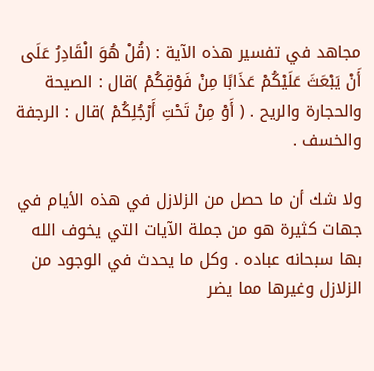مجاهد في تفسير هذه الآية : (قُلْ هُوَ الْقَادِرُ عَلَى أَنْ يَبْعَثَ عَلَيْكُمْ عَذَابًا مِنْ فَوْقِكُمْ )قال : الصيحة والحجارة والريح . ( أَوْ مِنْ تَحْتِ أَرْجُلِكُمْ )قال : الرجفة والخسف .

ولا شك أن ما حصل من الزلازل في هذه الأيام في جهات كثيرة هو من جملة الآيات التي يخوف الله بها سبحانه عباده . وكل ما يحدث في الوجود من الزلازل وغيرها مما يضر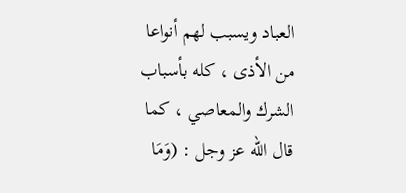العباد ويسبب لهم أنواعا من الأذى ، كله بأسباب الشرك والمعاصي ، كما قال الله عز وجل : (وَمَا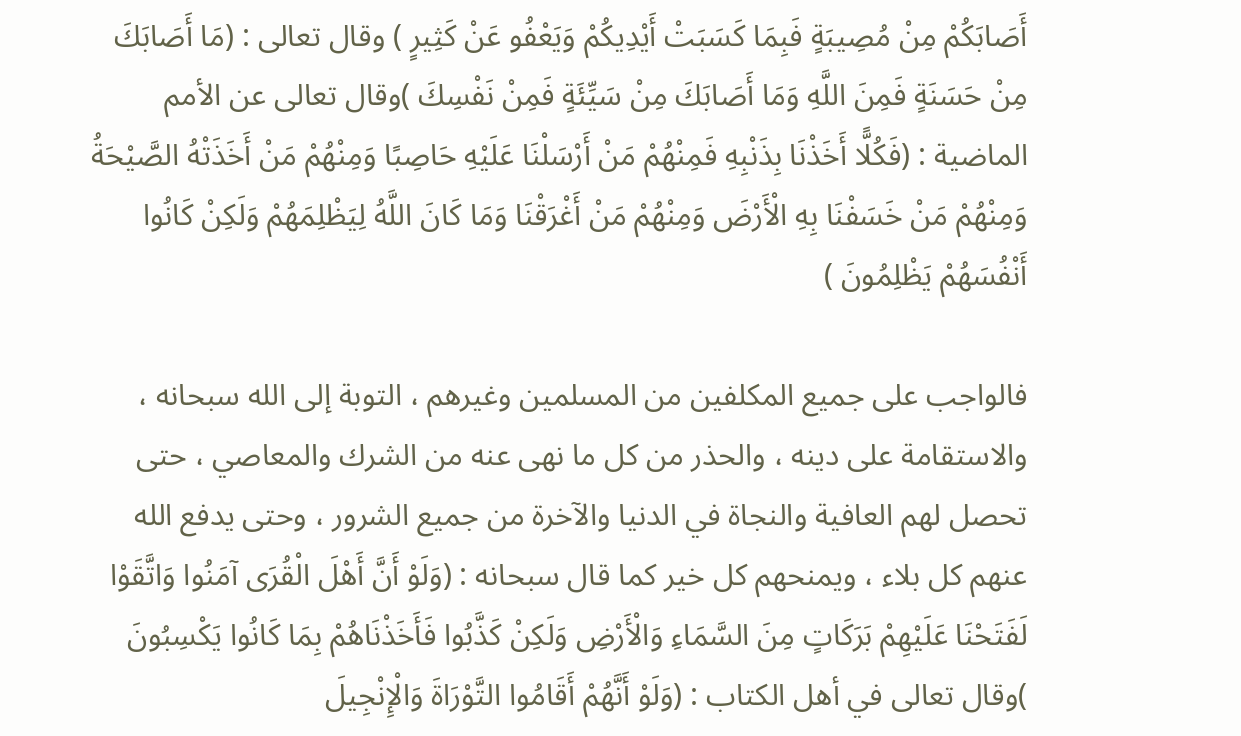أَصَابَكُمْ مِنْ مُصِيبَةٍ فَبِمَا كَسَبَتْ أَيْدِيكُمْ وَيَعْفُو عَنْ كَثِيرٍ ) وقال تعالى : (مَا أَصَابَكَ مِنْ حَسَنَةٍ فَمِنَ اللَّهِ وَمَا أَصَابَكَ مِنْ سَيِّئَةٍ فَمِنْ نَفْسِكَ )وقال تعالى عن الأمم الماضية : (فَكُلًّا أَخَذْنَا بِذَنْبِهِ فَمِنْهُمْ مَنْ أَرْسَلْنَا عَلَيْهِ حَاصِبًا وَمِنْهُمْ مَنْ أَخَذَتْهُ الصَّيْحَةُ وَمِنْهُمْ مَنْ خَسَفْنَا بِهِ الْأَرْضَ وَمِنْهُمْ مَنْ أَغْرَقْنَا وَمَا كَانَ اللَّهُ لِيَظْلِمَهُمْ وَلَكِنْ كَانُوا أَنْفُسَهُمْ يَظْلِمُونَ )

فالواجب على جميع المكلفين من المسلمين وغيرهم ، التوبة إلى الله سبحانه ، والاستقامة على دينه ، والحذر من كل ما نهى عنه من الشرك والمعاصي ، حتى تحصل لهم العافية والنجاة في الدنيا والآخرة من جميع الشرور ، وحتى يدفع الله عنهم كل بلاء ، ويمنحهم كل خير كما قال سبحانه : (وَلَوْ أَنَّ أَهْلَ الْقُرَى آمَنُوا وَاتَّقَوْا لَفَتَحْنَا عَلَيْهِمْ بَرَكَاتٍ مِنَ السَّمَاءِ وَالْأَرْضِ وَلَكِنْ كَذَّبُوا فَأَخَذْنَاهُمْ بِمَا كَانُوا يَكْسِبُونَ )وقال تعالى في أهل الكتاب : (وَلَوْ أَنَّهُمْ أَقَامُوا التَّوْرَاةَ وَالْإِنْجِيلَ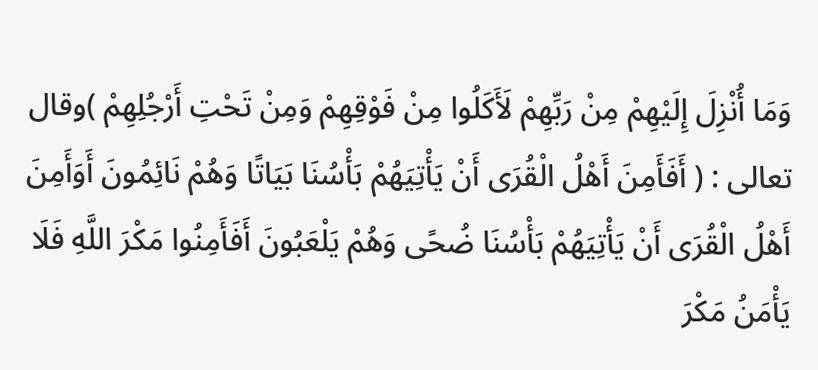وَمَا أُنْزِلَ إِلَيْهِمْ مِنْ رَبِّهِمْ لَأَكَلُوا مِنْ فَوْقِهِمْ وَمِنْ تَحْتِ أَرْجُلِهِمْ )وقال تعالى : ( أَفَأَمِنَ أَهْلُ الْقُرَى أَنْ يَأْتِيَهُمْ بَأْسُنَا بَيَاتًا وَهُمْ نَائِمُونَ أَوَأَمِنَ أَهْلُ الْقُرَى أَنْ يَأْتِيَهُمْ بَأْسُنَا ضُحًى وَهُمْ يَلْعَبُونَ أَفَأَمِنُوا مَكْرَ اللَّهِ فَلَا يَأْمَنُ مَكْرَ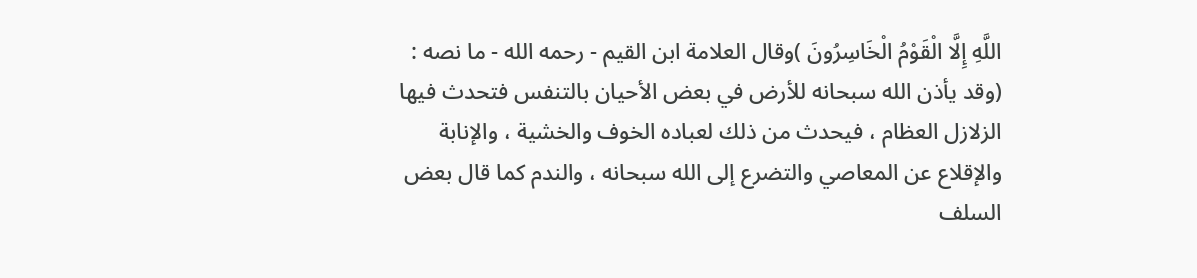اللَّهِ إِلَّا الْقَوْمُ الْخَاسِرُونَ )وقال العلامة ابن القيم - رحمه الله - ما نصه : (وقد يأذن الله سبحانه للأرض في بعض الأحيان بالتنفس فتحدث فيها الزلازل العظام ، فيحدث من ذلك لعباده الخوف والخشية ، والإنابة والإقلاع عن المعاصي والتضرع إلى الله سبحانه ، والندم كما قال بعض السلف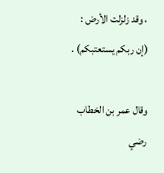، وقد زلزلت الأرض : (إن ربكم يستعتبكم) .

وقال عمر بن الخطاب رضي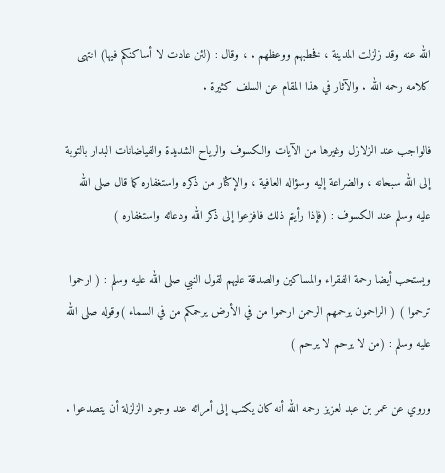الله عنه وقد زلزلت المدينة ، فخطبهم ووعظهم . ، وقال : (لئن عادت لا أساكنكم فيها) انتهى كلامه رحمه الله . والآثار في هذا المقام عن السلف كثيرة .

فالواجب عند الزلازل وغيرها من الآيات والكسوف والرياح الشديدة والفياضانات البدار بالتوبة إلى الله سبحانه ، والضراعة إليه وسؤاله العافية ، والإكثار من ذكره واستغفاره كما قال صلى الله عليه وسلم عند الكسوف : (فإذا رأيتم ذلك فافزعوا إلى ذكر الله ودعائه واستغفاره )

ويستحب أيضا رحمة الفقراء والمساكين والصدقة عليهم لقول النبي صلى الله عليه وسلم : ( ارحموا ترحموا ) ( الراحمون يرحمهم الرحمن ارحموا من في الأرض يرحمكم من في السماء )وقوله صلى الله عليه وسلم : (من لا يرحم لا يرحم )

وروي عن عمر بن عبد لعزيز رحمه الله أنه كان يكتب إلى أمرائه عند وجود الزلزلة أن يتصدعوا .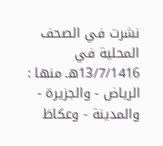نشرت في الصحف المحلية في 13/7/1416هـ منها : الرياض - والجزيرة - والمدينة - وعكاظ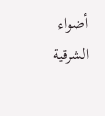أضواء الشرقية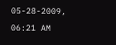05-28-2009, 06:21 AM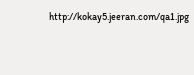http://kokay5.jeeran.com/qa1.jpg